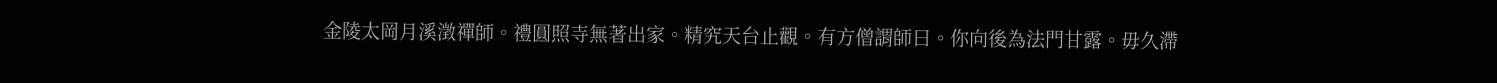金陵太岡月溪澂禪師。禮圓照寺無著出家。精究天台止觀。有方僧謂師曰。你向後為法門甘露。毋久滯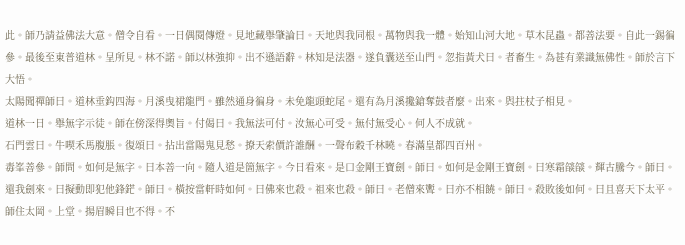此。師乃請益佛法大意。僧令自看。一日偶閱傳燈。見地藏舉肇論曰。天地與我同根。萬物與我一體。始知山河大地。草木昆蟲。都善法要。自此一錫徧參。最後至東普道林。呈所見。林不諾。師以林強抑。出不遜語辭。林知是法器。遂負囊送至山門。忽指黃犬曰。者畜生。為甚有業識無佛性。師於言下大悟。
太陽聞禪師曰。道林垂鈎四海。月溪曳裙龍門。雖然通身徧身。未免龍頭蛇尾。還有為月溪攙鎗奪鼓者麼。出來。與拄杖子相見。
道林一日。舉無字示徒。師在傍深得奧旨。付偈曰。我無法可付。汝無心可受。無付無受心。何人不成就。
石門雲曰。牛喫禾馬腹脹。復頌曰。拈出當陽鬼見愁。撩天索價許誰酬。一聲布穀千林曉。春滿皇都四百州。
毒峯善參。師問。如何是無字。曰本善一向。隨人道是箇無字。今日看來。是口金剛王寶劍。師曰。如何是金剛王寶劍。曰寒霜燄燄。輝古騰今。師曰。還我劍來。曰擬動即犯他鋒鋩。師曰。橫按當軒時如何。曰佛來也殺。祖來也殺。師曰。老僧來聻。曰亦不相饒。師曰。殺敗後如何。曰且喜天下太平。
師住太岡。上堂。揚眉瞬目也不得。不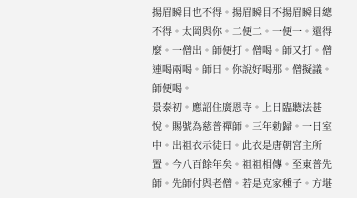揚眉瞬目也不得。揚眉瞬目不揚眉瞬目總不得。太岡與你。二便二。一便一。還得麼。一僧出。師便打。僧喝。師又打。僧連喝兩喝。師曰。你說好喝那。僧擬議。師便喝。
景泰初。應詔住廣恩寺。上日臨聽法甚悅。賜號為慈普禪師。三年勅歸。一日室中。出祖衣示徒曰。此衣是唐朝宮主所置。今八百餘年矣。祖祖相傳。至東普先師。先師付與老僧。若是克家種子。方堪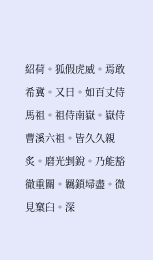紹荷。狐假虎威。焉敢希冀。又曰。如百丈侍馬祖。祖侍南嶽。嶽侍曹溪六祖。皆久久親炙。磨光剉銳。乃能豁徹重關。羈鎖埽盡。微見窠臼。深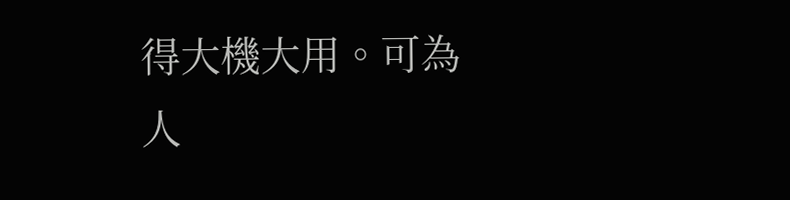得大機大用。可為人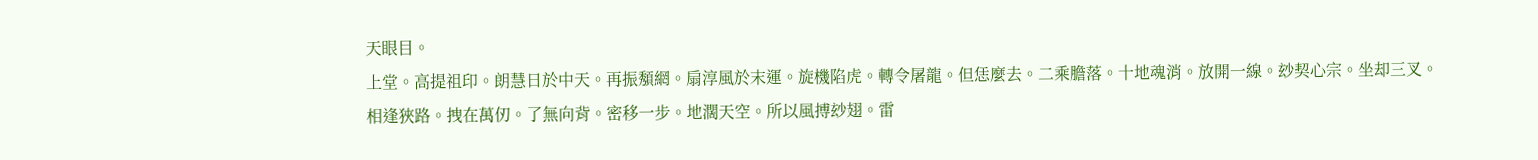天眼目。
上堂。高提祖印。朗慧日於中天。再振頺網。扇淳風於末運。旋機陷虎。轉令屠龍。但恁麼去。二乘膽落。十地魂消。放開一線。玅契心宗。坐却三叉。相逢狹路。拽在萬仞。了無向背。密移一步。地濶天空。所以風搏玅翅。雷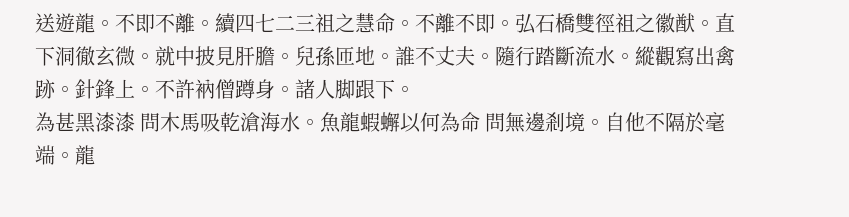送遊龍。不即不離。續四七二三祖之慧命。不離不即。弘石橋雙徑祖之徽猷。直下洞徹玄微。就中披見肝膽。兒孫匝地。誰不丈夫。隨行踏斷流水。縱觀寫出禽跡。針鋒上。不許衲僧蹲身。諸人脚跟下。
為甚黑漆漆 問木馬吸乾滄海水。魚龍蝦蠏以何為命 問無邊剎境。自他不隔於毫端。龍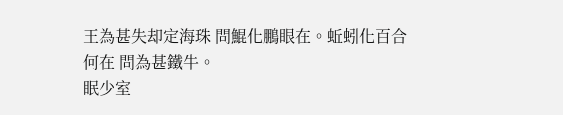王為甚失却定海珠 問鯤化鵬眼在。蚯蚓化百合何在 問為甚鐵牛。
眠少室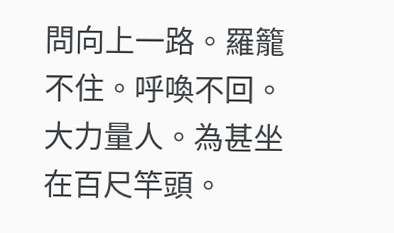問向上一路。羅籠不住。呼喚不回。大力量人。為甚坐在百尺竿頭。